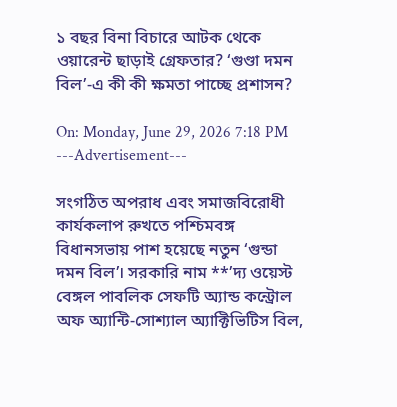১ বছর বিনা বিচারে আটক থেকে ওয়ারেন্ট ছাড়াই গ্রেফতার? ‘গুণ্ডা দমন বিল’-এ কী কী ক্ষমতা পাচ্ছে প্রশাসন?

On: Monday, June 29, 2026 7:18 PM
---Advertisement---

সংগঠিত অপরাধ এবং সমাজবিরোধী কার্যকলাপ রুখতে পশ্চিমবঙ্গ বিধানসভায় পাশ হয়েছে নতুন ‘গুন্ডা দমন বিল’। সরকারি নাম **’দ্য ওয়েস্ট বেঙ্গল পাবলিক সেফটি অ্যান্ড কন্ট্রোল অফ অ্যান্টি-সোশ্যাল অ্যাক্টিভিটিস বিল,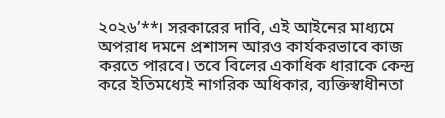২০২৬’**। সরকারের দাবি, এই আইনের মাধ্যমে অপরাধ দমনে প্রশাসন আরও কার্যকরভাবে কাজ করতে পারবে। তবে বিলের একাধিক ধারাকে কেন্দ্র করে ইতিমধ্যেই নাগরিক অধিকার, ব্যক্তিস্বাধীনতা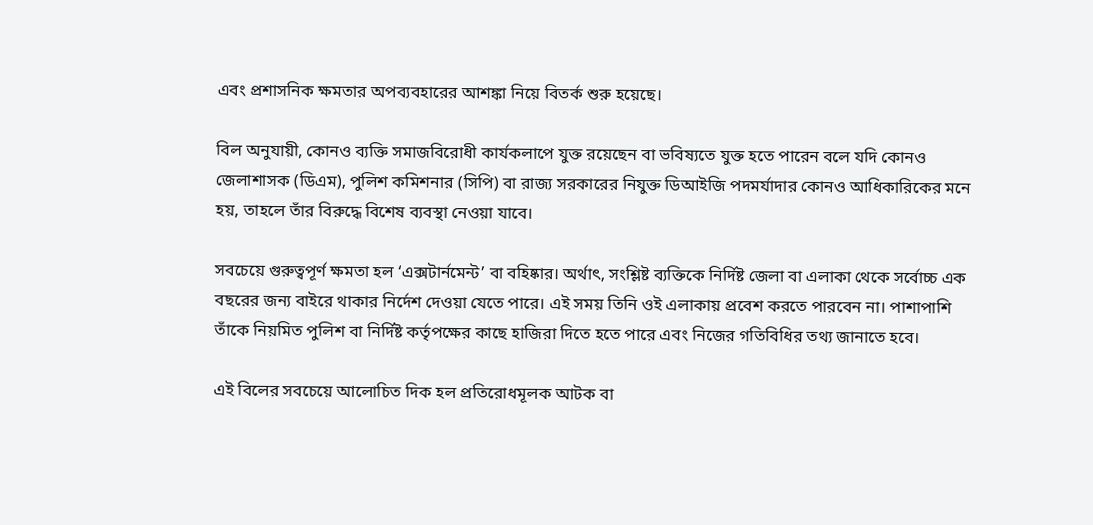এবং প্রশাসনিক ক্ষমতার অপব্যবহারের আশঙ্কা নিয়ে বিতর্ক শুরু হয়েছে।

বিল অনুযায়ী, কোনও ব্যক্তি সমাজবিরোধী কার্যকলাপে যুক্ত রয়েছেন বা ভবিষ্যতে যুক্ত হতে পারেন বলে যদি কোনও জেলাশাসক (ডিএম), পুলিশ কমিশনার (সিপি) বা রাজ্য সরকারের নিযুক্ত ডিআইজি পদমর্যাদার কোনও আধিকারিকের মনে হয়, তাহলে তাঁর বিরুদ্ধে বিশেষ ব্যবস্থা নেওয়া যাবে।

সবচেয়ে গুরুত্বপূর্ণ ক্ষমতা হল ‘এক্সটার্নমেন্ট’ বা বহিষ্কার। অর্থাৎ, সংশ্লিষ্ট ব্যক্তিকে নির্দিষ্ট জেলা বা এলাকা থেকে সর্বোচ্চ এক বছরের জন্য বাইরে থাকার নির্দেশ দেওয়া যেতে পারে। এই সময় তিনি ওই এলাকায় প্রবেশ করতে পারবেন না। পাশাপাশি তাঁকে নিয়মিত পুলিশ বা নির্দিষ্ট কর্তৃপক্ষের কাছে হাজিরা দিতে হতে পারে এবং নিজের গতিবিধির তথ্য জানাতে হবে।

এই বিলের সবচেয়ে আলোচিত দিক হল প্রতিরোধমূলক আটক বা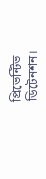প্রিভেন্টিভ ডিটেনশন।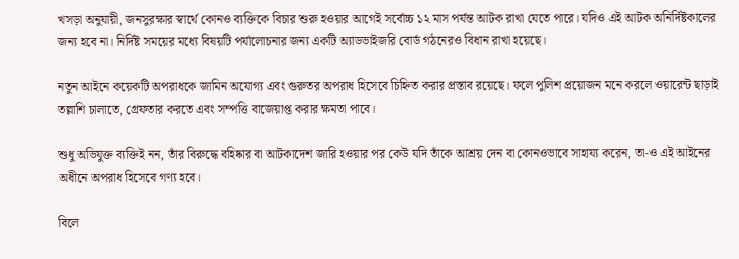খসড়া অনুযায়ী, জনসুরক্ষার স্বার্থে কোনও ব্যক্তিকে বিচার শুরু হওয়ার আগেই সর্বোচ্চ ১২ মাস পর্যন্ত আটক রাখা যেতে পারে। যদিও এই আটক অনির্দিষ্টকালের জন্য হবে না। নির্দিষ্ট সময়ের মধ্যে বিষয়টি পর্যালোচনার জন্য একটি অ্যাডভাইজরি বোর্ড গঠনেরও বিধান রাখা হয়েছে।

নতুন আইনে কয়েকটি অপরাধকে জামিন অযোগ্য এবং গুরুতর অপরাধ হিসেবে চিহ্নিত করার প্রস্তাব রয়েছে। ফলে পুলিশ প্রয়োজন মনে করলে ওয়ারেন্ট ছাড়াই তল্লাশি চালাতে, গ্রেফতার করতে এবং সম্পত্তি বাজেয়াপ্ত করার ক্ষমতা পাবে।

শুধু অভিযুক্ত ব্যক্তিই নন, তাঁর বিরুদ্ধে বহিষ্কার বা আটকাদেশ জারি হওয়ার পর কেউ যদি তাঁকে আশ্রয় দেন বা কোনওভাবে সাহায্য করেন, তা-ও এই আইনের অধীনে অপরাধ হিসেবে গণ্য হবে।

বিলে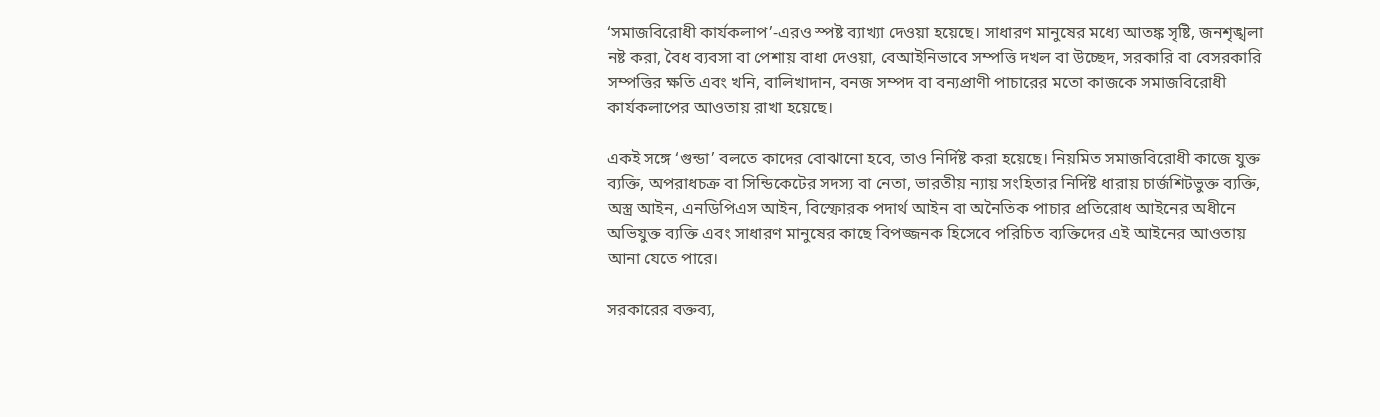‘সমাজবিরোধী কার্যকলাপ’-এরও স্পষ্ট ব্যাখ্যা দেওয়া হয়েছে। সাধারণ মানুষের মধ্যে আতঙ্ক সৃষ্টি, জনশৃঙ্খলা নষ্ট করা, বৈধ ব্যবসা বা পেশায় বাধা দেওয়া, বেআইনিভাবে সম্পত্তি দখল বা উচ্ছেদ, সরকারি বা বেসরকারি সম্পত্তির ক্ষতি এবং খনি, বালিখাদান, বনজ সম্পদ বা বন্যপ্রাণী পাচারের মতো কাজকে সমাজবিরোধী কার্যকলাপের আওতায় রাখা হয়েছে।

একই সঙ্গে ‘গুন্ডা’ বলতে কাদের বোঝানো হবে, তাও নির্দিষ্ট করা হয়েছে। নিয়মিত সমাজবিরোধী কাজে যুক্ত ব্যক্তি, অপরাধচক্র বা সিন্ডিকেটের সদস্য বা নেতা, ভারতীয় ন্যায় সংহিতার নির্দিষ্ট ধারায় চার্জশিটভুক্ত ব্যক্তি, অস্ত্র আইন, এনডিপিএস আইন, বিস্ফোরক পদার্থ আইন বা অনৈতিক পাচার প্রতিরোধ আইনের অধীনে অভিযুক্ত ব্যক্তি এবং সাধারণ মানুষের কাছে বিপজ্জনক হিসেবে পরিচিত ব্যক্তিদের এই আইনের আওতায় আনা যেতে পারে।

সরকারের বক্তব্য,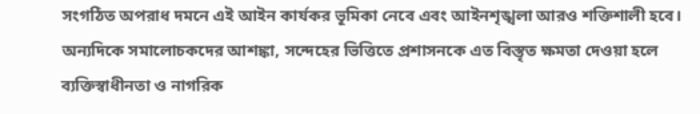সংগঠিত অপরাধ দমনে এই আইন কার্যকর ভূমিকা নেবে এবং আইনশৃঙ্খলা আরও শক্তিশালী হবে। অন্যদিকে সমালোচকদের আশঙ্কা, সন্দেহের ভিত্তিতে প্রশাসনকে এত বিস্তৃত ক্ষমতা দেওয়া হলে ব্যক্তিস্বাধীনতা ও নাগরিক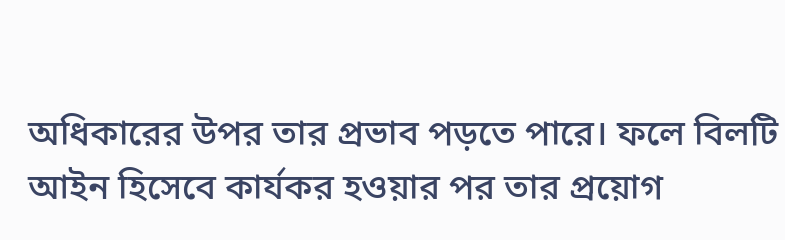অধিকারের উপর তার প্রভাব পড়তে পারে। ফলে বিলটি আইন হিসেবে কার্যকর হওয়ার পর তার প্রয়োগ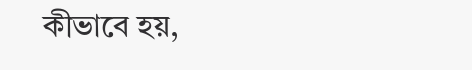কীভাবে হয়,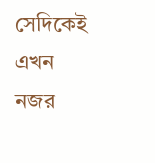সেদিকেই এখন নজর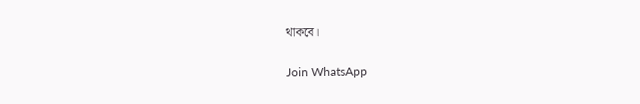থাকবে।

Join WhatsApp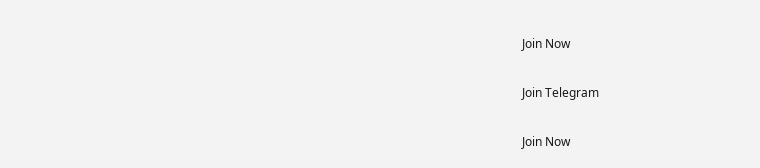Join Now

Join Telegram

Join Now